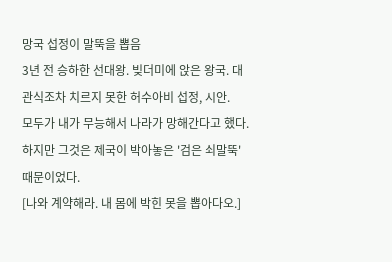망국 섭정이 말뚝을 뽑음
3년 전 승하한 선대왕. 빚더미에 앉은 왕국. 대관식조차 치르지 못한 허수아비 섭정, 시안.
모두가 내가 무능해서 나라가 망해간다고 했다. 하지만 그것은 제국이 박아놓은 '검은 쇠말뚝' 때문이었다.
[나와 계약해라. 내 몸에 박힌 못을 뽑아다오.]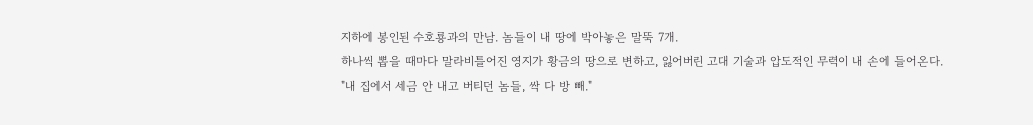지하에 봉인된 수호룡과의 만남. 놈들이 내 땅에 박아놓은 말뚝 7개.
하나씩 뽑을 때마다 말라비틀어진 영지가 황금의 땅으로 변하고, 잃어버린 고대 기술과 압도적인 무력이 내 손에 들어온다.
"내 집에서 세금 안 내고 버티던 놈들, 싹 다 방 빼."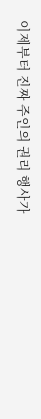이제부터 진짜 주인의 권리 행사가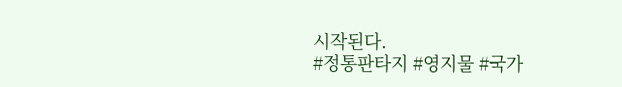시작된다.
#정통판타지 #영지물 #국가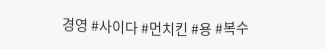경영 #사이다 #먼치킨 #용 #복수